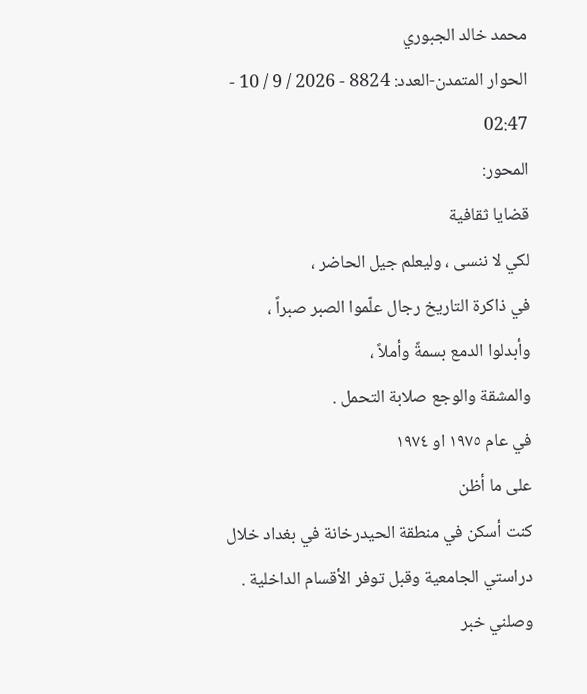محمد خالد الجبوري
الحوار المتمدن-العدد: 8824 - 2026 / 9 / 10 - 02:47
المحور:
قضايا ثقافية
لكي لا ننسى ، وليعلم جيل الحاضر ،
في ذاكرة التاريخ رجال علّموا الصبر صبراً ،
وأبدلوا الدمع بسمةً وأملاً ،
والمشقة والوجع صلابة التحمل .
في عام ١٩٧٥ او ١٩٧٤
على ما أظن
كنت أسكن في منطقة الحيدرخانة في بغداد خلال دراستي الجامعية وقبل توفر الأقسام الداخلية .
وصلني خبر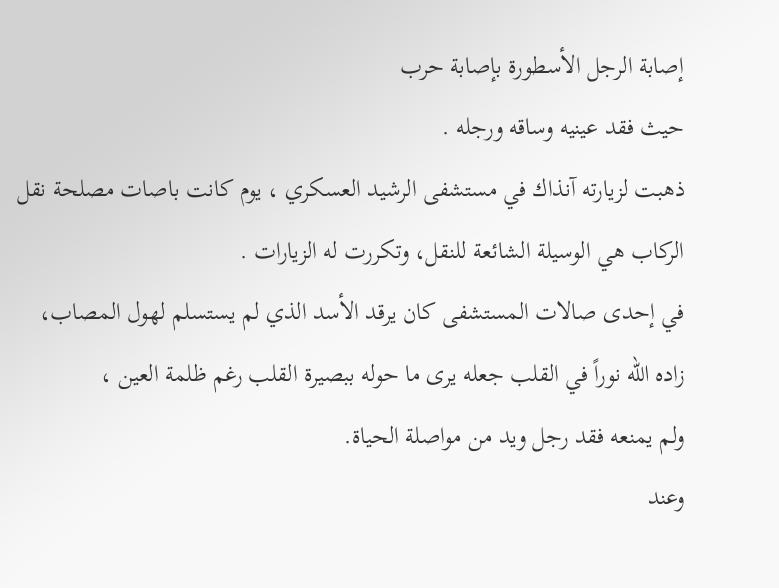إصابة الرجل الأسطورة بإصابة حرب
حيث فقد عينيه وساقه ورجله .
ذهبت لزيارته آنذاك في مستشفى الرشيد العسكري ، يوم كانت باصات مصلحة نقل الركاب هي الوسيلة الشائعة للنقل، وتكررت له الزيارات .
في إحدى صالات المستشفى كان يرقد الأسد الذي لم يستسلم لهول المصاب،
زاده الله نوراً في القلب جعله يرى ما حوله ببصيرة القلب رغم ظلمة العين ،
ولم يمنعه فقد رجل ويد من مواصلة الحياة.
وعند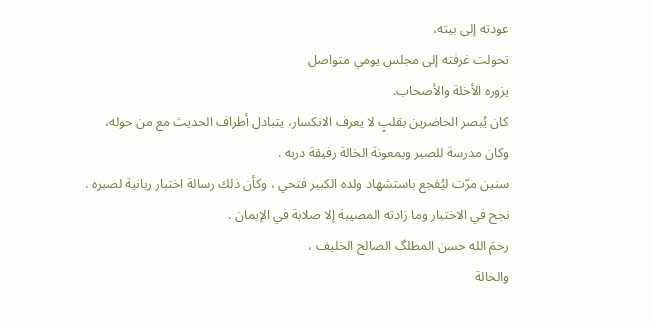عودته إلى بيته،
تحولت غرفته إلى مجلس يومي متواصل
يزوره الأخلة والأصحاب.
كان يُبصر الحاضرين بقلبٍ لا يعرف الانكسار، يتبادل أطراف الحديث مع من حوله،
وكان مدرسة للصبر وبمعونة الخالة رفيقة دربه .
سنين مرّت ليُفجع باستشهاد ولده الكبير فتحي ، وكأن ذلك رسالة اختبار ربانية لصبره .
نجح في الاختبار وما زادته المصيبة إلا صلابة في الإيمان .
رحمَ الله حسن المطلگ الصالح الخليف ،
والخالة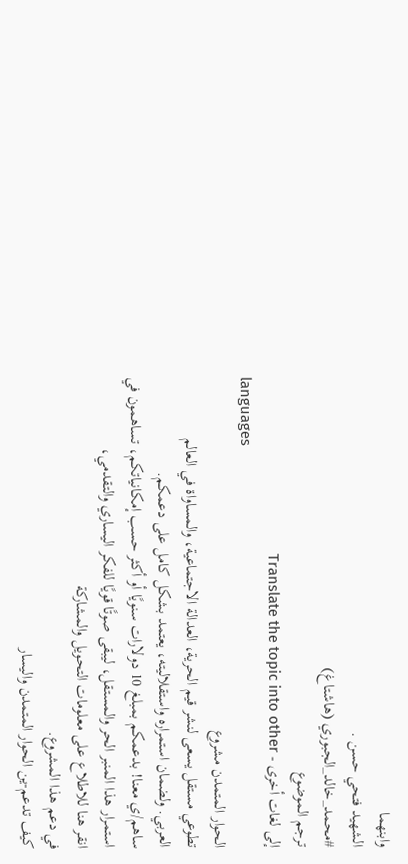وابنهما
الشهيد فتحي حسن .
#محمد_خالد_الجبوري (هاشتاغ)
ترجم الموضوع
إلى لغات أخرى - Translate the topic into other
languages
الحوار المتمدن مشروع
تطوعي مستقل يسعى لنشر قيم الحرية، العدالة الاجتماعية، والمساواة في العالم
العربي. ولضمان استمراره واستقلاليته، يعتمد بشكل كامل على دعمكم.
ساهم/ي معنا! بدعمكم بمبلغ 10 دولارات سنويًا أو أكثر حسب إمكانياتكم، تساهمون في
استمرار هذا المنبر الحر والمستقل، ليبقى صوتًا قويًا للفكر اليساري والتقدمي،
انقر هنا للاطلاع على معلومات التحويل والمشاركة
في دعم هذا المشروع.
كيف تدعم-ين الحوار المتمدن واليسار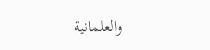والعلمانية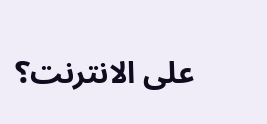على الانترنت؟